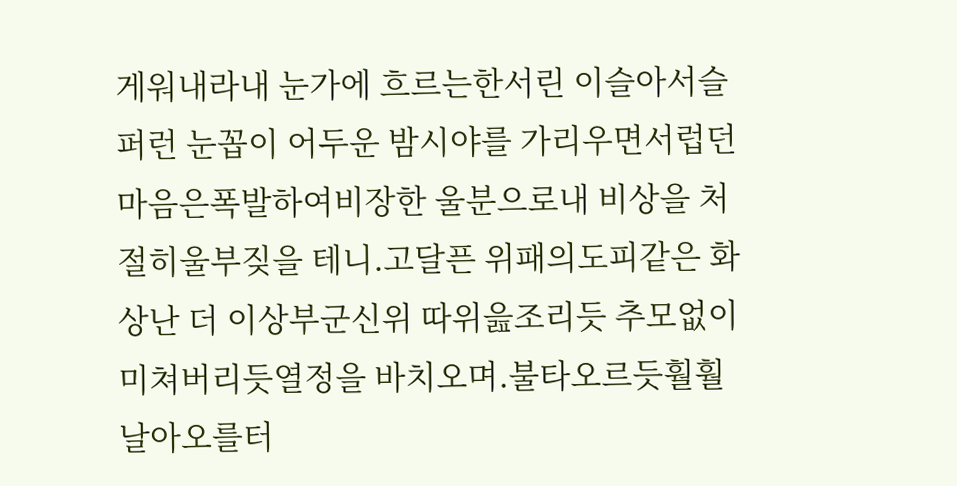게워내라내 눈가에 흐르는한서린 이슬아서슬퍼런 눈꼽이 어두운 밤시야를 가리우면서럽던 마음은폭발하여비장한 울분으로내 비상을 처절히울부짖을 테니.고달픈 위패의도피같은 화상난 더 이상부군신위 따위읊조리듯 추모없이미쳐버리듯열정을 바치오며.불타오르듯훨훨 날아오를터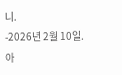니.
-2026년 2월 10일. 아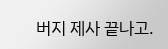버지 제사 끝나고.